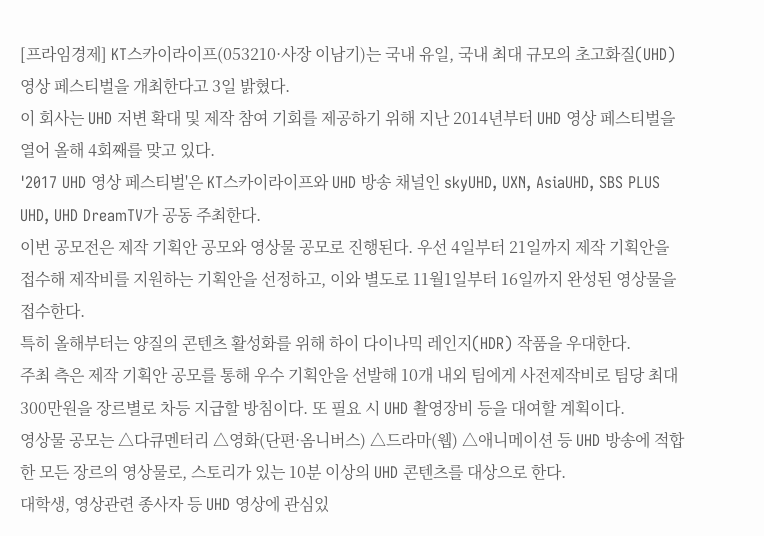[프라임경제] KT스카이라이프(053210·사장 이남기)는 국내 유일, 국내 최대 규모의 초고화질(UHD) 영상 페스티벌을 개최한다고 3일 밝혔다.
이 회사는 UHD 저변 확대 및 제작 참여 기회를 제공하기 위해 지난 2014년부터 UHD 영상 페스티벌을 열어 올해 4회째를 맞고 있다.
'2017 UHD 영상 페스티벌'은 KT스카이라이프와 UHD 방송 채널인 skyUHD, UXN, AsiaUHD, SBS PLUS UHD, UHD DreamTV가 공동 주최한다.
이번 공모전은 제작 기획안 공모와 영상물 공모로 진행된다. 우선 4일부터 21일까지 제작 기획안을 접수해 제작비를 지원하는 기획안을 선정하고, 이와 별도로 11월1일부터 16일까지 완성된 영상물을 접수한다.
특히 올해부터는 양질의 콘텐츠 활성화를 위해 하이 다이나믹 레인지(HDR) 작품을 우대한다.
주최 측은 제작 기획안 공모를 통해 우수 기획안을 선발해 10개 내외 팀에게 사전제작비로 팀당 최대 300만원을 장르별로 차등 지급할 방침이다. 또 필요 시 UHD 촬영장비 등을 대여할 계획이다.
영상물 공모는 △다큐멘터리 △영화(단편·옴니버스) △드라마(웹) △애니메이션 등 UHD 방송에 적합한 모든 장르의 영상물로, 스토리가 있는 10분 이상의 UHD 콘텐츠를 대상으로 한다.
대학생, 영상관련 종사자 등 UHD 영상에 관심있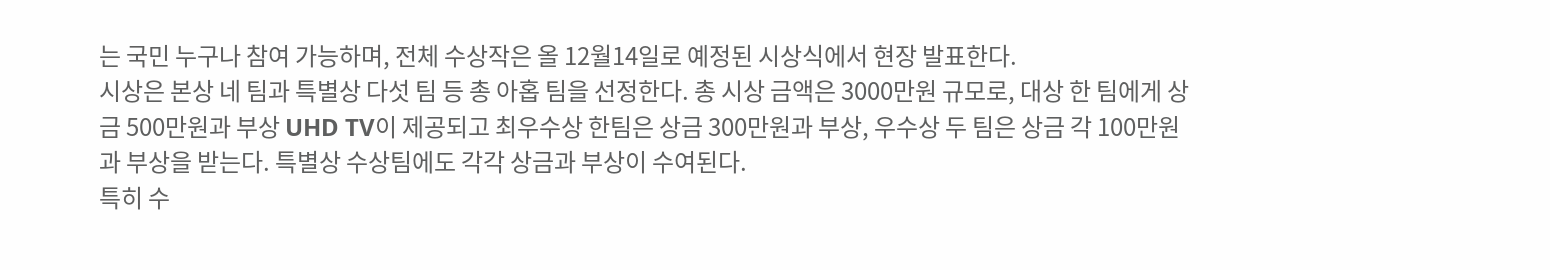는 국민 누구나 참여 가능하며, 전체 수상작은 올 12월14일로 예정된 시상식에서 현장 발표한다.
시상은 본상 네 팀과 특별상 다섯 팀 등 총 아홉 팀을 선정한다. 총 시상 금액은 3000만원 규모로, 대상 한 팀에게 상금 500만원과 부상 UHD TV이 제공되고 최우수상 한팀은 상금 300만원과 부상, 우수상 두 팀은 상금 각 100만원과 부상을 받는다. 특별상 수상팀에도 각각 상금과 부상이 수여된다.
특히 수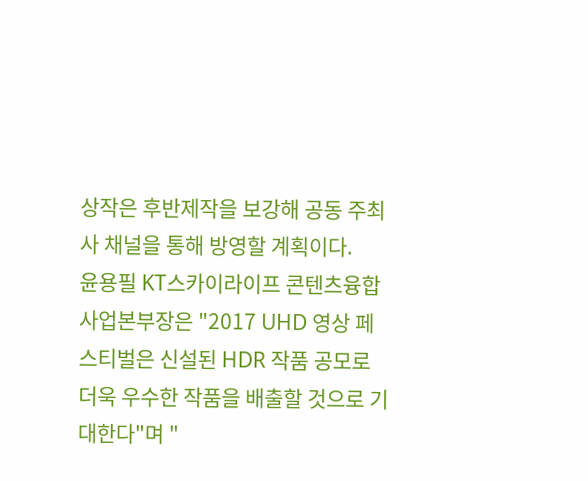상작은 후반제작을 보강해 공동 주최사 채널을 통해 방영할 계획이다.
윤용필 KT스카이라이프 콘텐츠융합사업본부장은 "2017 UHD 영상 페스티벌은 신설된 HDR 작품 공모로 더욱 우수한 작품을 배출할 것으로 기대한다"며 "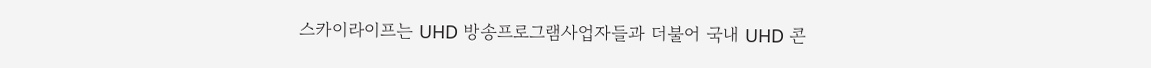스카이라이프는 UHD 방송프로그램사업자들과 더불어 국내 UHD 콘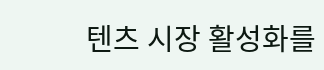텐츠 시장 활성화를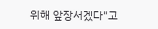위해 앞장서겠다"고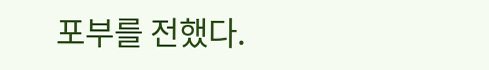포부를 전했다.